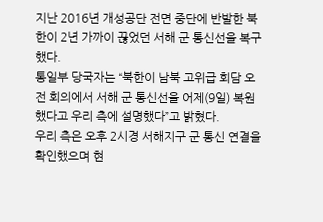지난 2016년 개성공단 전면 중단에 반발한 북한이 2년 가까이 끊었던 서해 군 통신선을 복구했다.
통일부 당국자는 “북한이 남북 고위급 회담 오전 회의에서 서해 군 통신선을 어제(9일) 복원했다고 우리 측에 설명했다”고 밝혔다.
우리 측은 오후 2시경 서해지구 군 통신 연결을 확인했으며 현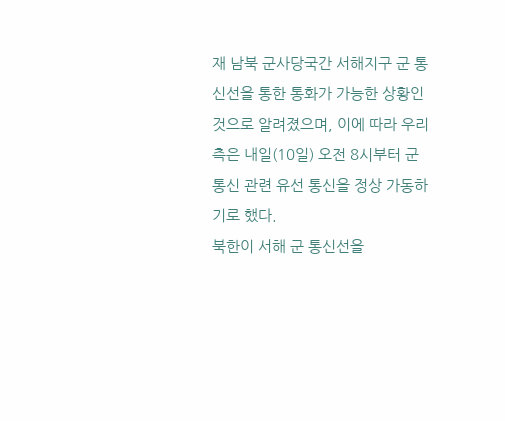재 남북 군사당국간 서해지구 군 통신선을 통한 통화가 가능한 상황인 것으로 알려졌으며, 이에 따라 우리 측은 내일(10일) 오전 8시부터 군 통신 관련 유선 통신을 정상 가동하기로 했다.
북한이 서해 군 통신선을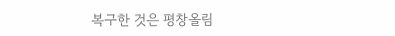복구한 것은 평창올림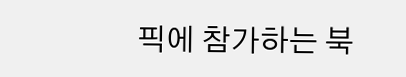픽에 참가하는 북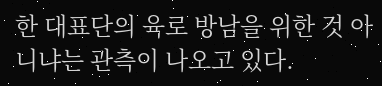한 대표단의 육로 방남을 위한 것 아니냐는 관측이 나오고 있다.